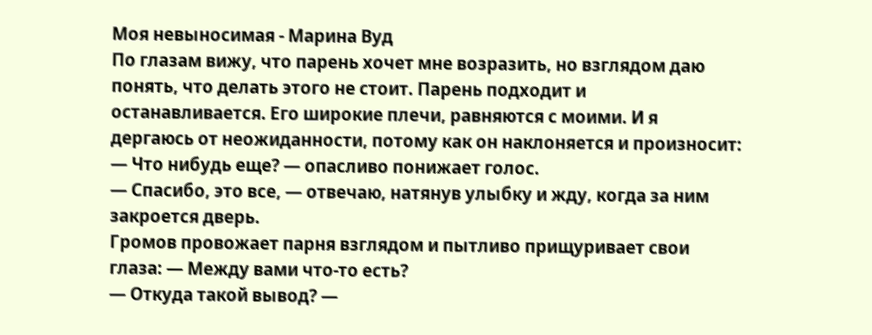Моя невыносимая - Марина Вуд
По глазам вижу, что парень хочет мне возразить, но взглядом даю понять, что делать этого не стоит. Парень подходит и останавливается. Его широкие плечи, равняются с моими. И я дергаюсь от неожиданности, потому как он наклоняется и произносит: — Что нибудь еще? — опасливо понижает голос.
— Спасибо, это все, — отвечаю, натянув улыбку и жду, когда за ним закроется дверь.
Громов провожает парня взглядом и пытливо прищуривает свои глаза: — Между вами что-то есть?
— Откуда такой вывод? —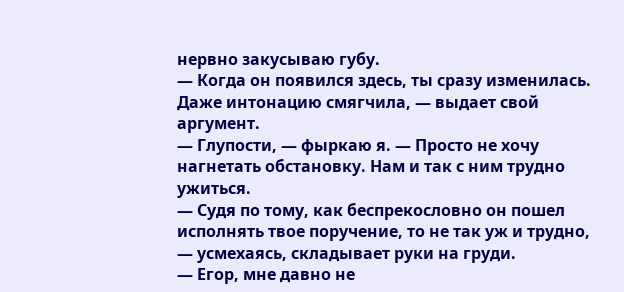нервно закусываю губу.
— Когда он появился здесь, ты сразу изменилась. Даже интонацию смягчила, — выдает свой аргумент.
— Глупости, — фыркаю я. — Просто не хочу нагнетать обстановку. Нам и так с ним трудно ужиться.
— Судя по тому, как беспрекословно он пошел исполнять твое поручение, то не так уж и трудно, — усмехаясь, складывает руки на груди.
— Егор, мне давно не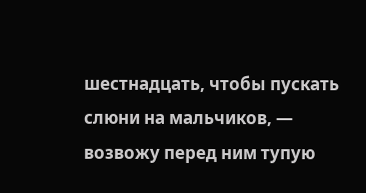шестнадцать, чтобы пускать слюни на мальчиков, — возвожу перед ним тупую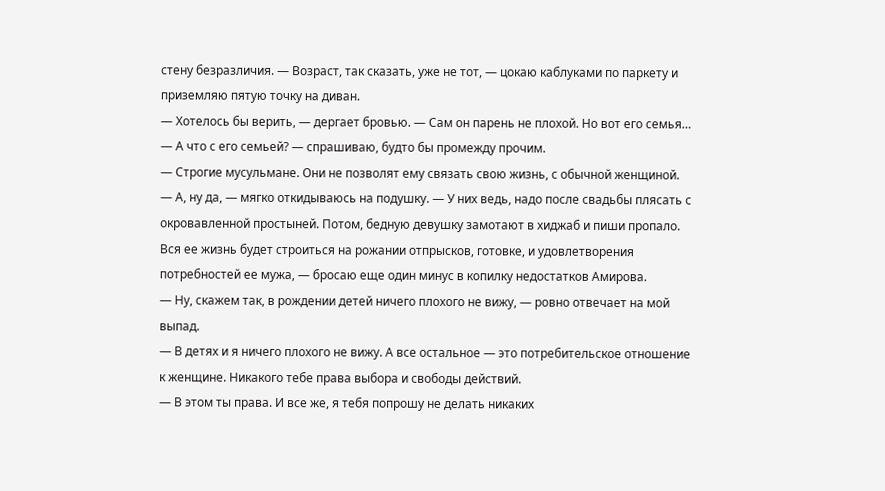стену безразличия. — Возраст, так сказать, уже не тот, — цокаю каблуками по паркету и приземляю пятую точку на диван.
— Хотелось бы верить, — дергает бровью. — Сам он парень не плохой. Но вот его семья…
— А что с его семьей? — спрашиваю, будто бы промежду прочим.
— Строгие мусульмане. Они не позволят ему связать свою жизнь, с обычной женщиной.
— А, ну да, — мягко откидываюсь на подушку. — У них ведь, надо после свадьбы плясать с окровавленной простыней. Потом, бедную девушку замотают в хиджаб и пиши пропало. Вся ее жизнь будет строиться на рожании отпрысков, готовке, и удовлетворения потребностей ее мужа, — бросаю еще один минус в копилку недостатков Амирова.
— Ну, скажем так, в рождении детей ничего плохого не вижу, — ровно отвечает на мой выпад.
— В детях и я ничего плохого не вижу. А все остальное — это потребительское отношение к женщине. Никакого тебе права выбора и свободы действий.
— В этом ты права. И все же, я тебя попрошу не делать никаких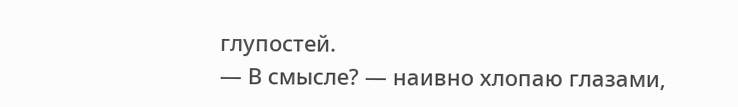глупостей.
— В смысле? — наивно хлопаю глазами,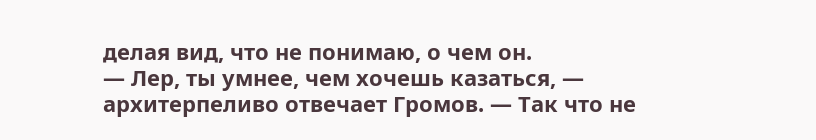делая вид, что не понимаю, о чем он.
— Лер, ты умнее, чем хочешь казаться, — архитерпеливо отвечает Громов. — Так что не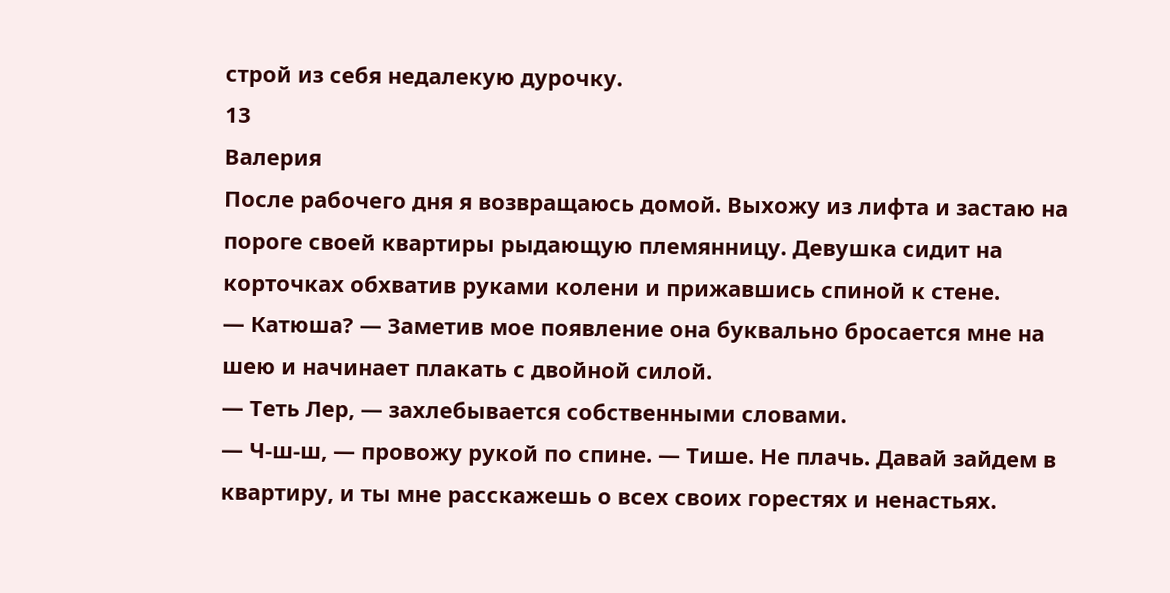строй из себя недалекую дурочку.
13
Валерия
После рабочего дня я возвращаюсь домой. Выхожу из лифта и застаю на пороге своей квартиры рыдающую племянницу. Девушка сидит на корточках обхватив руками колени и прижавшись спиной к стене.
— Катюша? — Заметив мое появление она буквально бросается мне на шею и начинает плакать с двойной силой.
— Теть Лер, — захлебывается собственными словами.
— Ч-ш-ш, — провожу рукой по спине. — Тише. Не плачь. Давай зайдем в квартиру, и ты мне расскажешь о всех своих горестях и ненастьях.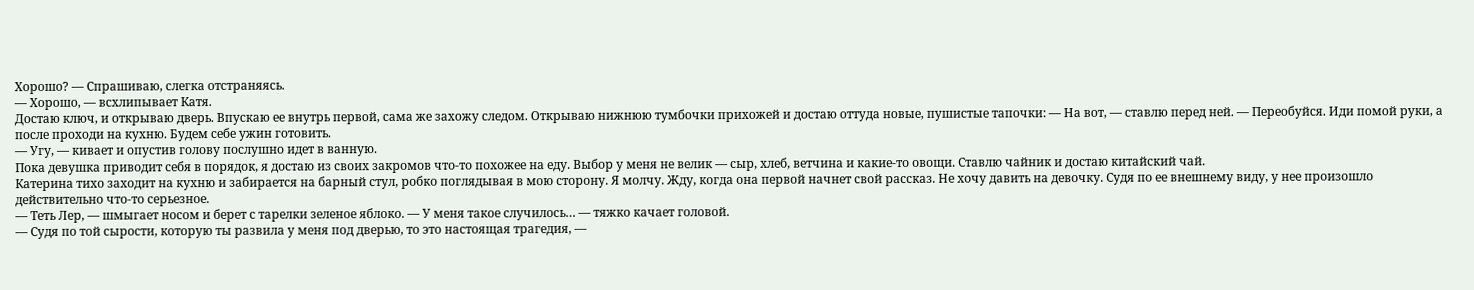Хорошо? — Спрашиваю, слегка отстраняясь.
— Хорошо, — всхлипывает Катя.
Достаю ключ, и открываю дверь. Впускаю ее внутрь первой, сама же захожу следом. Открываю нижнюю тумбочки прихожей и достаю оттуда новые, пушистые тапочки: — На вот, — ставлю перед ней. — Переобуйся. Иди помой руки, а после проходи на кухню. Будем себе ужин готовить.
— Угу, — кивает и опустив голову послушно идет в ванную.
Пока девушка приводит себя в порядок, я достаю из своих закромов что-то похожее на еду. Выбор у меня не велик — сыр, хлеб, ветчина и какие-то овощи. Ставлю чайник и достаю китайский чай.
Катерина тихо заходит на кухню и забирается на барный стул, робко поглядывая в мою сторону. Я молчу. Жду, когда она первой начнет свой рассказ. Не хочу давить на девочку. Судя по ее внешнему виду, у нее произошло действительно что-то серьезное.
— Теть Лер, — шмыгает носом и берет с тарелки зеленое яблоко. — У меня такое случилось… — тяжко качает головой.
— Судя по той сырости, которую ты развила у меня под дверью, то это настоящая трагедия, —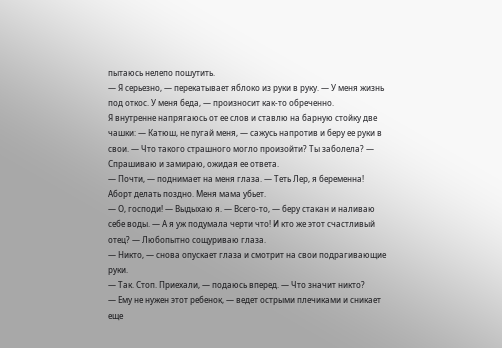пытаюсь нелепо пошутить.
— Я серьезно, — перекатывает яблоко из руки в руку. — У меня жизнь под откос. У меня беда, — произносит как-то обреченно.
Я внутренне напрягаюсь от ее слов и ставлю на барную стойку две чашки: — Катюш, не пугай меня, — сажусь напротив и беру ее руки в свои. — Что такого страшного могло произойти? Ты заболела? — Спрашиваю и замираю, ожидая ее ответа.
— Почти, — поднимает на меня глаза. — Теть Лер, я беременна! Аборт делать поздно. Меня мама убьет.
— О, господи! — Выдыхаю я. — Всего-то, — беру стакан и наливаю себе воды. — А я уж подумала черти что! И кто же этот счастливый отец? — Любопытно сощуриваю глаза.
— Никто, — снова опускает глаза и смотрит на свои подрагивающие руки.
— Так. Стоп. Приехали, — подаюсь вперед. — Что значит никто?
— Ему не нужен этот ребенок, — ведет острыми плечиками и сникает еще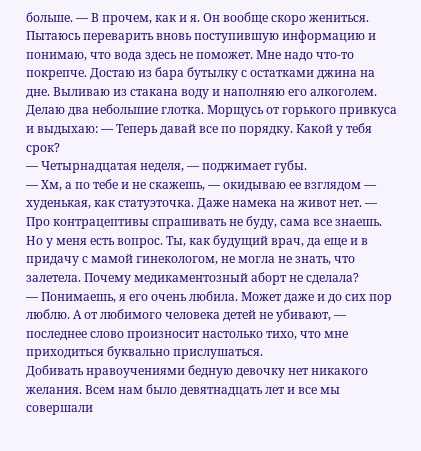больше. — В прочем, как и я. Он вообще скоро жениться.
Пытаюсь переварить вновь поступившую информацию и понимаю, что вода здесь не поможет. Мне надо что-то покрепче. Достаю из бара бутылку с остатками джина на дне. Выливаю из стакана воду и наполняю его алкоголем. Делаю два небольшие глотка. Морщусь от горького привкуса и выдыхаю: — Теперь давай все по порядку. Какой у тебя срок?
— Четырнадцатая неделя, — поджимает губы.
— Хм, а по тебе и не скажешь, — окидываю ее взглядом — худенькая, как статуэточка. Даже намека на живот нет. — Про контрацептивы спрашивать не буду, сама все знаешь. Но у меня есть вопрос. Ты, как будущий врач, да еще и в придачу с мамой гинекологом, не могла не знать, что залетела. Почему медикаментозный аборт не сделала?
— Понимаешь, я его очень любила. Может даже и до сих пор люблю. А от любимого человека детей не убивают, — последнее слово произносит настолько тихо, что мне приходиться буквально прислушаться.
Добивать нравоучениями бедную девочку нет никакого желания. Всем нам было девятнадцать лет и все мы совершали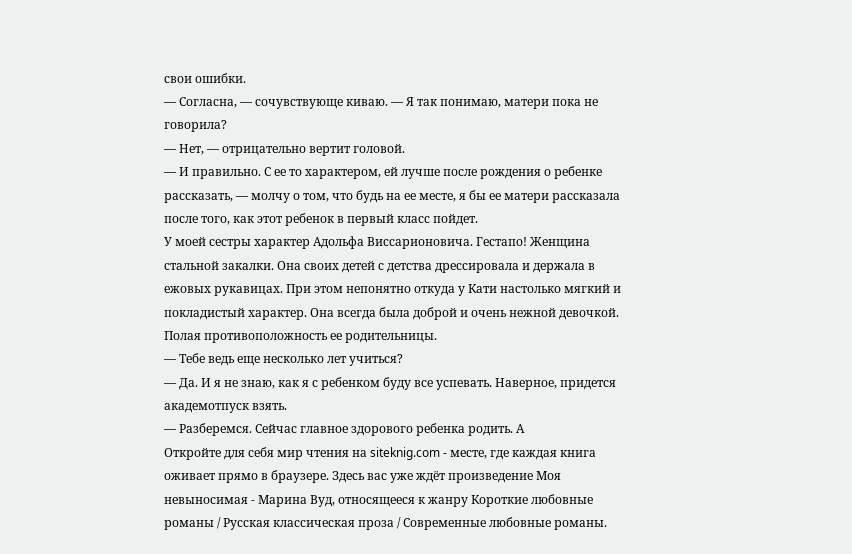свои ошибки.
— Согласна, — сочувствующе киваю. — Я так понимаю, матери пока не говорила?
— Нет, — отрицательно вертит головой.
— И правильно. С ее то характером, ей лучше после рождения о ребенке рассказать, — молчу о том, что будь на ее месте, я бы ее матери рассказала после того, как этот ребенок в первый класс пойдет.
У моей сестры характер Адольфа Виссарионовича. Гестапо! Женщина стальной закалки. Она своих детей с детства дрессировала и держала в ежовых рукавицах. При этом непонятно откуда у Кати настолько мягкий и покладистый характер. Она всегда была доброй и очень нежной девочкой. Полая противоположность ее родительницы.
— Тебе ведь еще несколько лет учиться?
— Да. И я не знаю, как я с ребенком буду все успевать. Наверное, придется академотпуск взять.
— Разберемся. Сейчас главное здорового ребенка родить. А
Откройте для себя мир чтения на siteknig.com - месте, где каждая книга оживает прямо в браузере. Здесь вас уже ждёт произведение Моя невыносимая - Марина Вуд, относящееся к жанру Короткие любовные романы / Русская классическая проза / Современные любовные романы.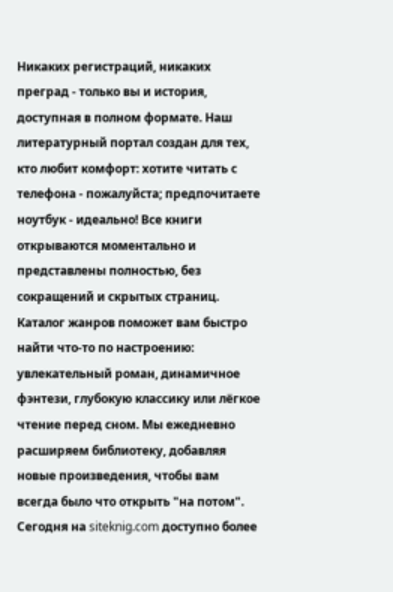Никаких регистраций, никаких преград - только вы и история, доступная в полном формате. Наш литературный портал создан для тех, кто любит комфорт: хотите читать с телефона - пожалуйста; предпочитаете ноутбук - идеально! Все книги открываются моментально и представлены полностью, без сокращений и скрытых страниц. Каталог жанров поможет вам быстро найти что-то по настроению: увлекательный роман, динамичное фэнтези, глубокую классику или лёгкое чтение перед сном. Мы ежедневно расширяем библиотеку, добавляя новые произведения, чтобы вам всегда было что открыть "на потом". Сегодня на siteknig.com доступно более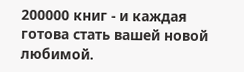200000 книг - и каждая готова стать вашей новой любимой.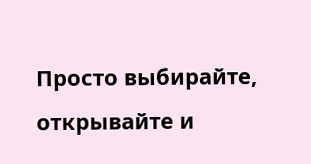Просто выбирайте, открывайте и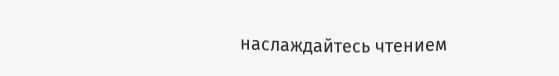наслаждайтесь чтением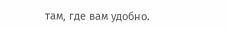там, где вам удобно.